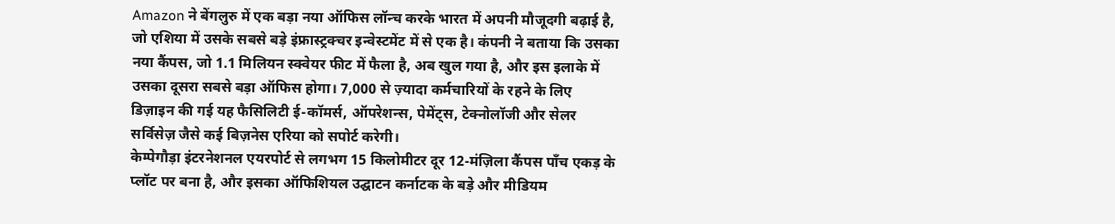Amazon ने बेंगलुरु में एक बड़ा नया ऑफिस लॉन्च करके भारत में अपनी मौजूदगी बढ़ाई है, जो एशिया में उसके सबसे बड़े इंफ्रास्ट्रक्चर इन्वेस्टमेंट में से एक है। कंपनी ने बताया कि उसका नया कैंपस, जो 1.1 मिलियन स्क्वेयर फीट में फैला है, अब खुल गया है, और इस इलाके में उसका दूसरा सबसे बड़ा ऑफिस होगा। 7,000 से ज़्यादा कर्मचारियों के रहने के लिए डिज़ाइन की गई यह फैसिलिटी ई-कॉमर्स, ऑपरेशन्स, पेमेंट्स, टेक्नोलॉजी और सेलर सर्विसेज़ जैसे कई बिज़नेस एरिया को सपोर्ट करेगी।
केम्पेगौड़ा इंटरनेशनल एयरपोर्ट से लगभग 15 किलोमीटर दूर 12-मंज़िला कैंपस पाँच एकड़ के प्लॉट पर बना है, और इसका ऑफिशियल उद्घाटन कर्नाटक के बड़े और मीडियम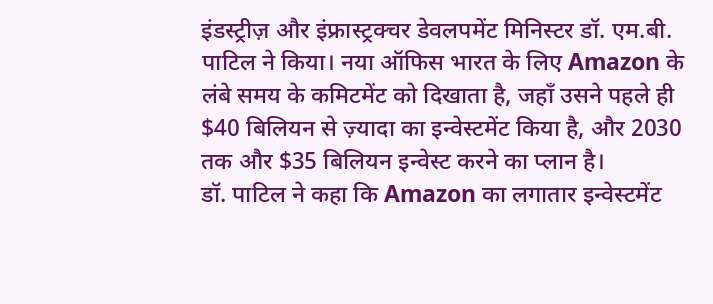इंडस्ट्रीज़ और इंफ्रास्ट्रक्चर डेवलपमेंट मिनिस्टर डॉ. एम.बी. पाटिल ने किया। नया ऑफिस भारत के लिए Amazon के लंबे समय के कमिटमेंट को दिखाता है, जहाँ उसने पहले ही $40 बिलियन से ज़्यादा का इन्वेस्टमेंट किया है, और 2030 तक और $35 बिलियन इन्वेस्ट करने का प्लान है।
डॉ. पाटिल ने कहा कि Amazon का लगातार इन्वेस्टमेंट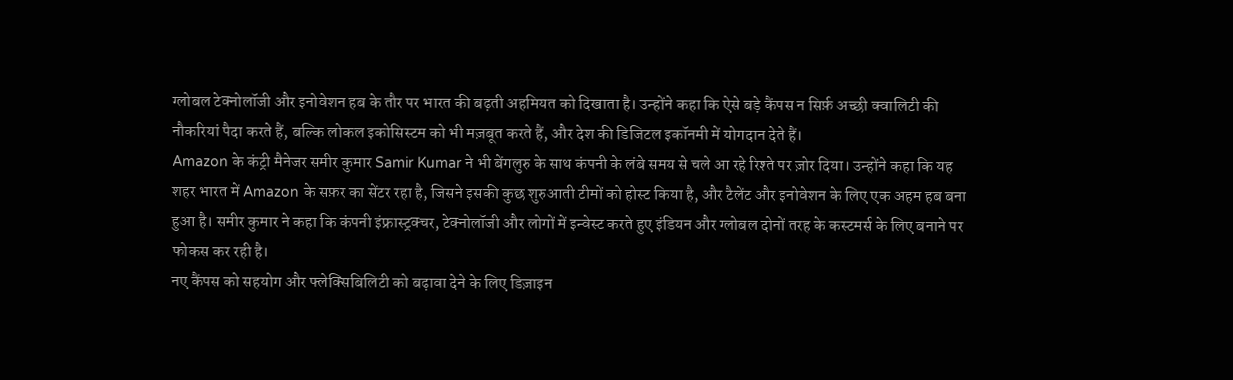ग्लोबल टेक्नोलॉजी और इनोवेशन हब के तौर पर भारत की बढ़ती अहमियत को दिखाता है। उन्होंने कहा कि ऐसे बड़े कैंपस न सिर्फ़ अच्छी क्वालिटी की नौकरियां पैदा करते हैं, बल्कि लोकल इकोसिस्टम को भी मज़बूत करते हैं, और देश की डिजिटल इकॉनमी में योगदान देते हैं।
Amazon के कंट्री मैनेजर समीर कुमार Samir Kumar ने भी बेंगलुरु के साथ कंपनी के लंबे समय से चले आ रहे रिश्ते पर ज़ोर दिया। उन्होंने कहा कि यह शहर भारत में Amazon के सफ़र का सेंटर रहा है, जिसने इसकी कुछ शुरुआती टीमों को होस्ट किया है, और टैलेंट और इनोवेशन के लिए एक अहम हब बना हुआ है। समीर कुमार ने कहा कि कंपनी इंफ्रास्ट्रक्चर, टेक्नोलॉजी और लोगों में इन्वेस्ट करते हुए इंडियन और ग्लोबल दोनों तरह के कस्टमर्स के लिए बनाने पर फोकस कर रही है।
नए कैंपस को सहयोग और फ्लेक्सिबिलिटी को बढ़ावा देने के लिए डिज़ाइन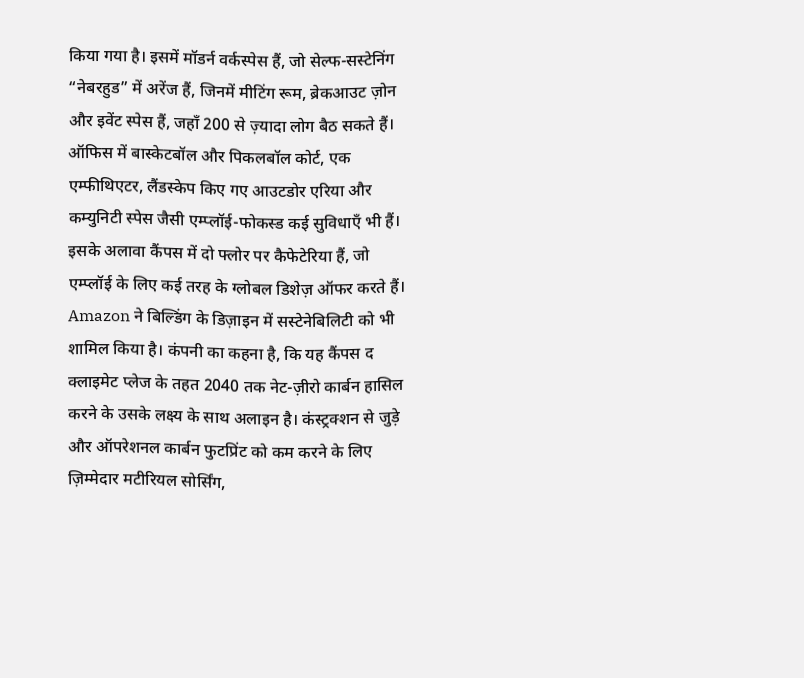किया गया है। इसमें मॉडर्न वर्कस्पेस हैं, जो सेल्फ-सस्टेनिंग “नेबरहुड” में अरेंज हैं, जिनमें मीटिंग रूम, ब्रेकआउट ज़ोन और इवेंट स्पेस हैं, जहाँ 200 से ज़्यादा लोग बैठ सकते हैं। ऑफिस में बास्केटबॉल और पिकलबॉल कोर्ट, एक एम्फीथिएटर, लैंडस्केप किए गए आउटडोर एरिया और कम्युनिटी स्पेस जैसी एम्प्लॉई-फोकस्ड कई सुविधाएँ भी हैं।
इसके अलावा कैंपस में दो फ्लोर पर कैफेटेरिया हैं, जो एम्प्लॉई के लिए कई तरह के ग्लोबल डिशेज़ ऑफर करते हैं।
Amazon ने बिल्डिंग के डिज़ाइन में सस्टेनेबिलिटी को भी शामिल किया है। कंपनी का कहना है, कि यह कैंपस द क्लाइमेट प्लेज के तहत 2040 तक नेट-ज़ीरो कार्बन हासिल करने के उसके लक्ष्य के साथ अलाइन है। कंस्ट्रक्शन से जुड़े और ऑपरेशनल कार्बन फुटप्रिंट को कम करने के लिए ज़िम्मेदार मटीरियल सोर्सिंग,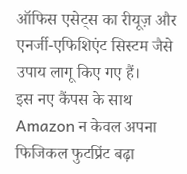ऑफिस एसेट्स का रीयूज़ और एनर्जी-एफिशिएंट सिस्टम जैसे उपाय लागू किए गए हैं।
इस नए कैंपस के साथ Amazon न केवल अपना फिजिकल फुटप्रिंट बढ़ा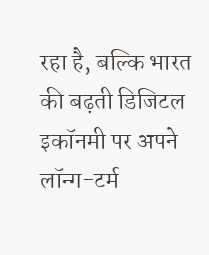रहा है, बल्कि भारत की बढ़ती डिजिटल इकॉनमी पर अपने लॉन्ग-टर्म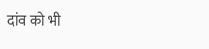दांव को भी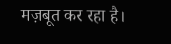मज़बूत कर रहा है।